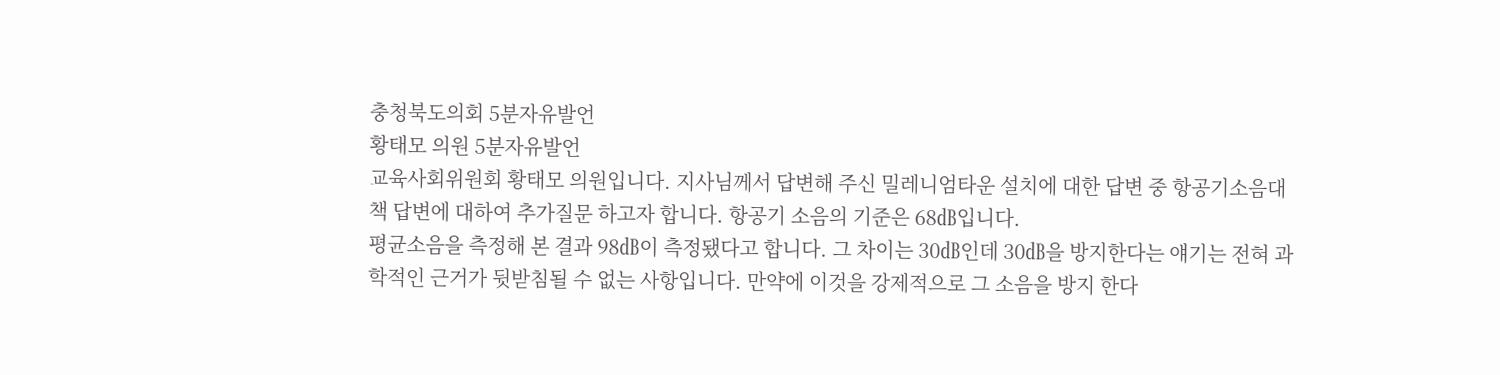충청북도의회 5분자유발언
황태모 의원 5분자유발언
교육사회위원회 황태모 의원입니다. 지사님께서 답변해 주신 밀레니엄타운 설치에 대한 답변 중 항공기소음대책 답변에 대하여 추가질문 하고자 합니다. 항공기 소음의 기준은 68㏈입니다.
평균소음을 측정해 본 결과 98㏈이 측정됐다고 합니다. 그 차이는 30㏈인데 30㏈을 방지한다는 얘기는 전혀 과학적인 근거가 뒷받침될 수 없는 사항입니다. 만약에 이것을 강제적으로 그 소음을 방지 한다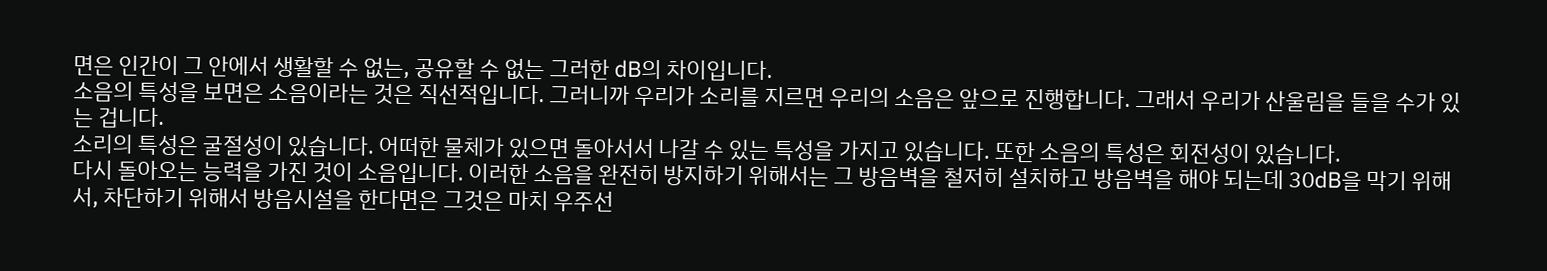면은 인간이 그 안에서 생활할 수 없는, 공유할 수 없는 그러한 ㏈의 차이입니다.
소음의 특성을 보면은 소음이라는 것은 직선적입니다. 그러니까 우리가 소리를 지르면 우리의 소음은 앞으로 진행합니다. 그래서 우리가 산울림을 들을 수가 있는 겁니다.
소리의 특성은 굴절성이 있습니다. 어떠한 물체가 있으면 돌아서서 나갈 수 있는 특성을 가지고 있습니다. 또한 소음의 특성은 회전성이 있습니다.
다시 돌아오는 능력을 가진 것이 소음입니다. 이러한 소음을 완전히 방지하기 위해서는 그 방음벽을 철저히 설치하고 방음벽을 해야 되는데 30㏈을 막기 위해서, 차단하기 위해서 방음시설을 한다면은 그것은 마치 우주선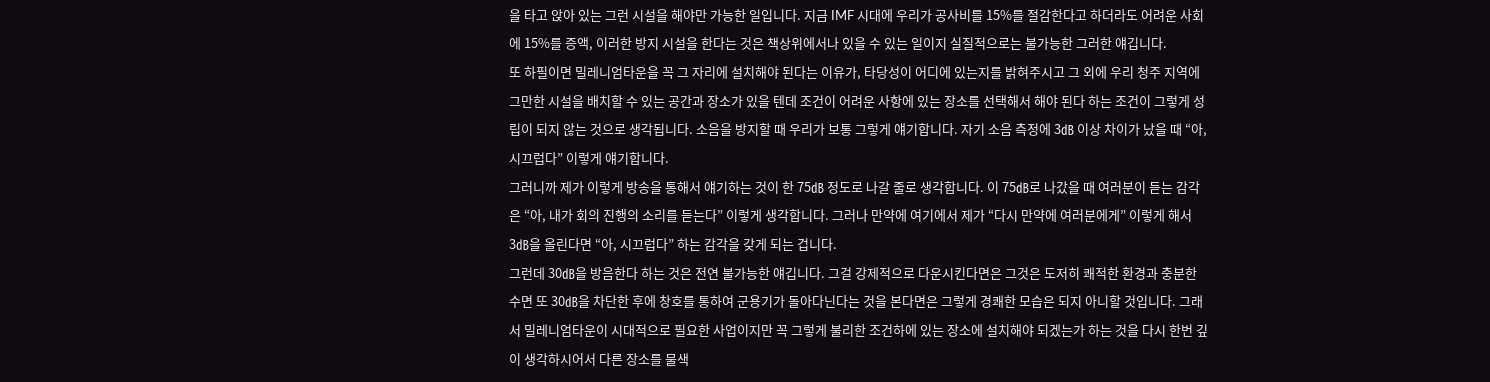을 타고 앉아 있는 그런 시설을 해야만 가능한 일입니다. 지금 IMF 시대에 우리가 공사비를 15%를 절감한다고 하더라도 어려운 사회에 15%를 증액, 이러한 방지 시설을 한다는 것은 책상위에서나 있을 수 있는 일이지 실질적으로는 불가능한 그러한 얘깁니다.
또 하필이면 밀레니엄타운을 꼭 그 자리에 설치해야 된다는 이유가, 타당성이 어디에 있는지를 밝혀주시고 그 외에 우리 청주 지역에 그만한 시설을 배치할 수 있는 공간과 장소가 있을 텐데 조건이 어려운 사항에 있는 장소를 선택해서 해야 된다 하는 조건이 그렇게 성립이 되지 않는 것으로 생각됩니다. 소음을 방지할 때 우리가 보통 그렇게 얘기합니다. 자기 소음 측정에 3㏈ 이상 차이가 났을 때 “아, 시끄럽다” 이렇게 얘기합니다.
그러니까 제가 이렇게 방송을 통해서 얘기하는 것이 한 75㏈ 정도로 나갈 줄로 생각합니다. 이 75㏈로 나갔을 때 여러분이 듣는 감각은 “아, 내가 회의 진행의 소리를 듣는다” 이렇게 생각합니다. 그러나 만약에 여기에서 제가 “다시 만약에 여러분에게” 이렇게 해서 3㏈을 올린다면 “아, 시끄럽다” 하는 감각을 갖게 되는 겁니다.
그런데 30㏈을 방음한다 하는 것은 전연 불가능한 얘깁니다. 그걸 강제적으로 다운시킨다면은 그것은 도저히 쾌적한 환경과 충분한 수면 또 30㏈을 차단한 후에 창호를 통하여 군용기가 돌아다닌다는 것을 본다면은 그렇게 경쾌한 모습은 되지 아니할 것입니다. 그래서 밀레니엄타운이 시대적으로 필요한 사업이지만 꼭 그렇게 불리한 조건하에 있는 장소에 설치해야 되겠는가 하는 것을 다시 한번 깊이 생각하시어서 다른 장소를 물색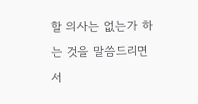할 의사는 없는가 하는 것을 말씀드리면서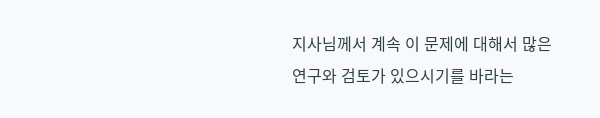지사님께서 계속 이 문제에 대해서 많은 연구와 검토가 있으시기를 바라는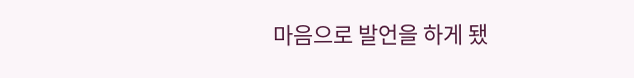마음으로 발언을 하게 됐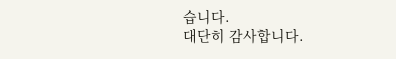습니다.
대단히 감사합니다.